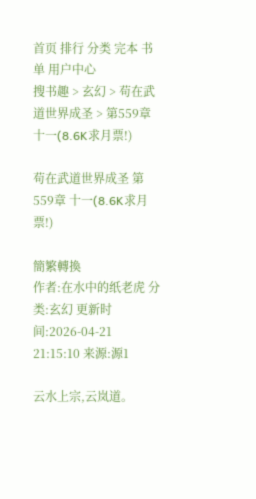首页 排行 分类 完本 书单 用户中心
搜书趣 > 玄幻 > 苟在武道世界成圣 > 第559章 十一(8.6K求月票!)

苟在武道世界成圣 第559章 十一(8.6K求月票!)

簡繁轉換
作者:在水中的纸老虎 分类:玄幻 更新时间:2026-04-21 21:15:10 来源:源1

云水上宗,云岚道。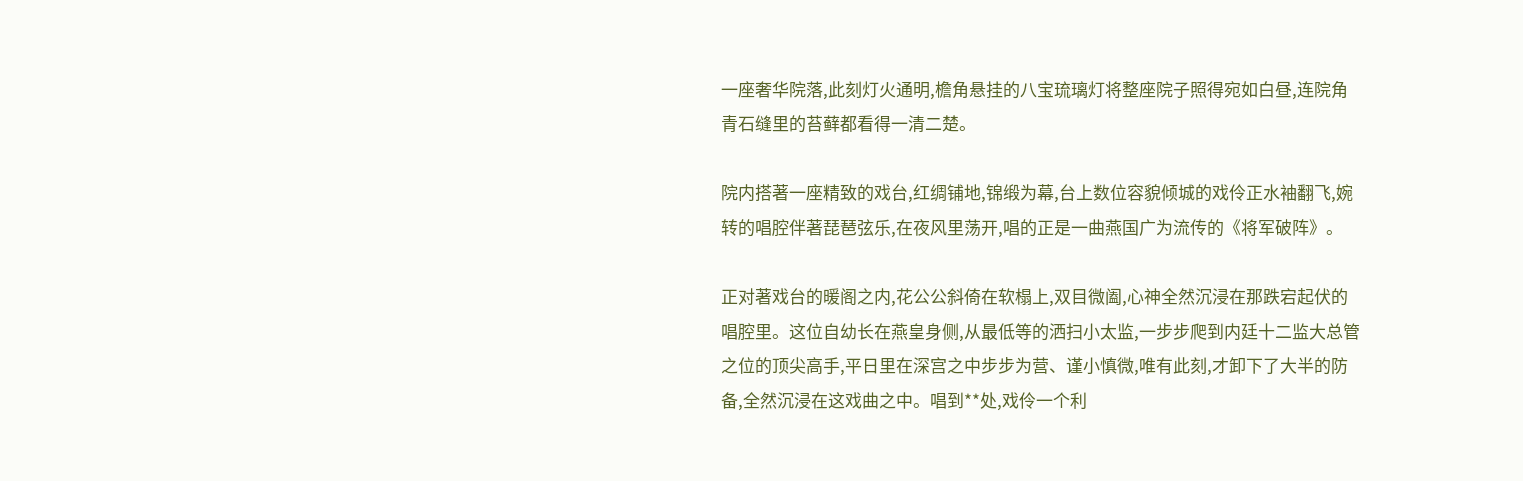一座奢华院落,此刻灯火通明,檐角悬挂的八宝琉璃灯将整座院子照得宛如白昼,连院角青石缝里的苔藓都看得一清二楚。

院内搭著一座精致的戏台,红绸铺地,锦缎为幕,台上数位容貌倾城的戏伶正水袖翻飞,婉转的唱腔伴著琵琶弦乐,在夜风里荡开,唱的正是一曲燕国广为流传的《将军破阵》。

正对著戏台的暖阁之内,花公公斜倚在软榻上,双目微阖,心神全然沉浸在那跌宕起伏的唱腔里。这位自幼长在燕皇身侧,从最低等的洒扫小太监,一步步爬到内廷十二监大总管之位的顶尖高手,平日里在深宫之中步步为营、谨小慎微,唯有此刻,才卸下了大半的防备,全然沉浸在这戏曲之中。唱到**处,戏伶一个利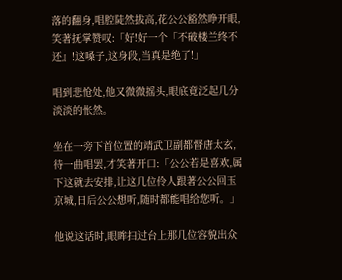落的翻身,唱腔陡然拔高,花公公豁然睁开眼,笑著抚掌赞叹:「好!好一个「不破楼兰终不还』!这嗓子,这身段,当真是绝了!」

唱到悲怆处,他又微微摇头,眼底竟泛起几分淡淡的怅然。

坐在一旁下首位置的靖武卫副都督唐太玄,待一曲唱罢,才笑著开口:「公公若是喜欢,属下这就去安排,让这几位伶人跟著公公回玉京城,日后公公想听,随时都能唱给您听。」

他说这话时,眼眸扫过台上那几位容貌出众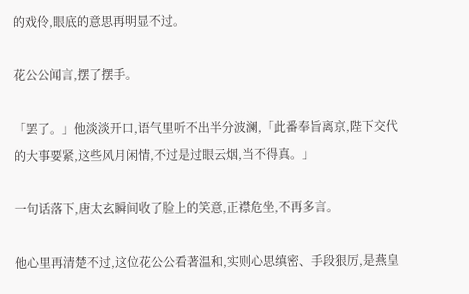的戏伶,眼底的意思再明显不过。

花公公闻言,摆了摆手。

「罢了。」他淡淡开口,语气里听不出半分波澜,「此番奉旨离京,陛下交代的大事要紧,这些风月闲情,不过是过眼云烟,当不得真。」

一句话落下,唐太玄瞬间收了脸上的笑意,正襟危坐,不再多言。

他心里再清楚不过,这位花公公看著温和,实则心思缜密、手段狠厉,是燕皇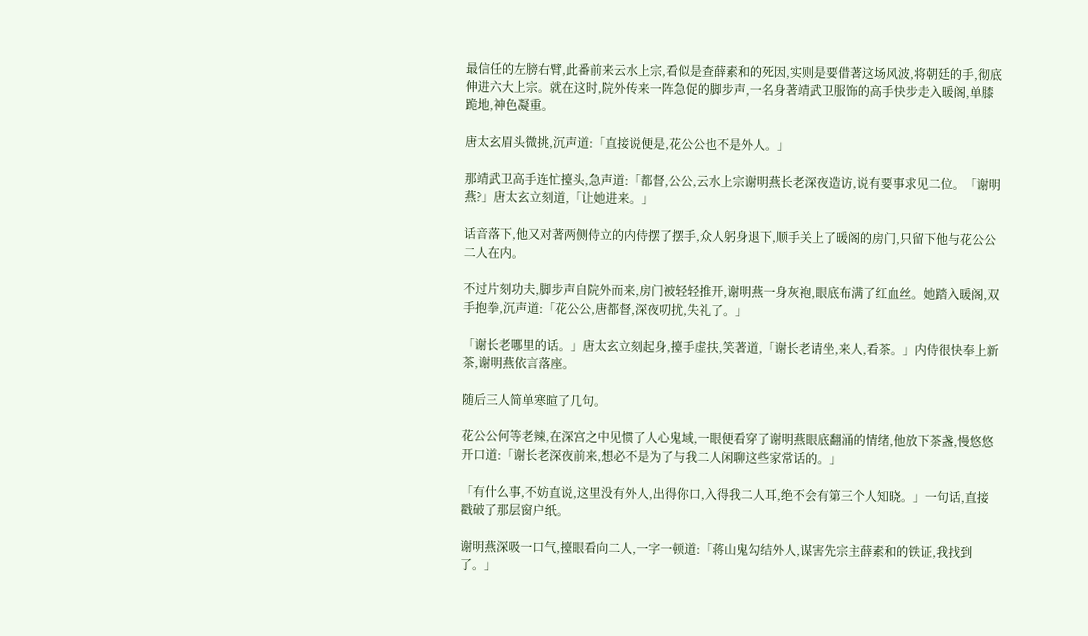最信任的左膀右臂,此番前来云水上宗,看似是查薛素和的死因,实则是要借著这场风波,将朝廷的手,彻底伸进六大上宗。就在这时,院外传来一阵急促的脚步声,一名身著靖武卫服饰的高手快步走入暖阁,单膝跪地,神色凝重。

唐太玄眉头微挑,沉声道:「直接说便是,花公公也不是外人。」

那靖武卫高手连忙擡头,急声道:「都督,公公,云水上宗谢明燕长老深夜造访,说有要事求见二位。「谢明燕?」唐太玄立刻道,「让她进来。」

话音落下,他又对著两侧侍立的内侍摆了摆手,众人躬身退下,顺手关上了暖阁的房门,只留下他与花公公二人在内。

不过片刻功夫,脚步声自院外而来,房门被轻轻推开,谢明燕一身灰袍,眼底布满了红血丝。她踏入暖阁,双手抱拳,沉声道:「花公公,唐都督,深夜叨扰,失礼了。」

「谢长老哪里的话。」唐太玄立刻起身,擡手虚扶,笑著道,「谢长老请坐,来人,看茶。」内侍很快奉上新茶,谢明燕依言落座。

随后三人简单寒暄了几句。

花公公何等老辣,在深宫之中见惯了人心鬼域,一眼便看穿了谢明燕眼底翻涌的情绪,他放下茶盏,慢悠悠开口道:「谢长老深夜前来,想必不是为了与我二人闲聊这些家常话的。」

「有什么事,不妨直说,这里没有外人,出得你口,入得我二人耳,绝不会有第三个人知晓。」一句话,直接戳破了那层窗户纸。

谢明燕深吸一口气,擡眼看向二人,一字一顿道:「蒋山鬼勾结外人,谋害先宗主薛素和的铁证,我找到了。」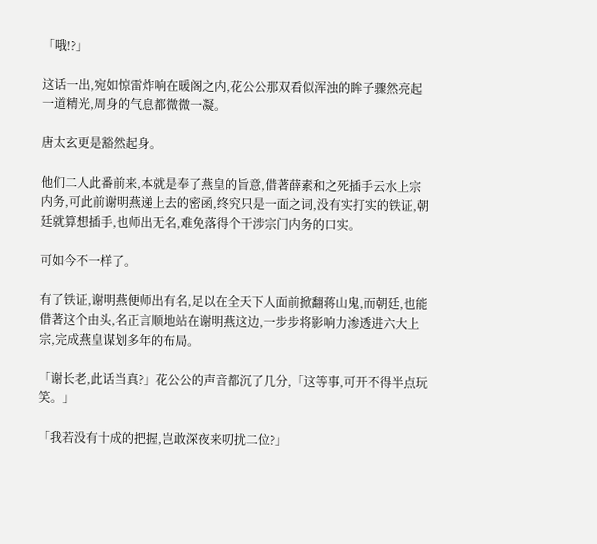「哦!?」

这话一出,宛如惊雷炸响在暖阁之内,花公公那双看似浑浊的眸子骤然亮起一道精光,周身的气息都微微一凝。

唐太玄更是豁然起身。

他们二人此番前来,本就是奉了燕皇的旨意,借著薛素和之死插手云水上宗内务,可此前谢明燕递上去的密函,终究只是一面之词,没有实打实的铁证,朝廷就算想插手,也师出无名,难免落得个干涉宗门内务的口实。

可如今不一样了。

有了铁证,谢明燕便师出有名,足以在全天下人面前掀翻蒋山鬼,而朝廷,也能借著这个由头,名正言顺地站在谢明燕这边,一步步将影响力渗透进六大上宗,完成燕皇谋划多年的布局。

「谢长老,此话当真?」花公公的声音都沉了几分,「这等事,可开不得半点玩笑。」

「我若没有十成的把握,岂敢深夜来叨扰二位?」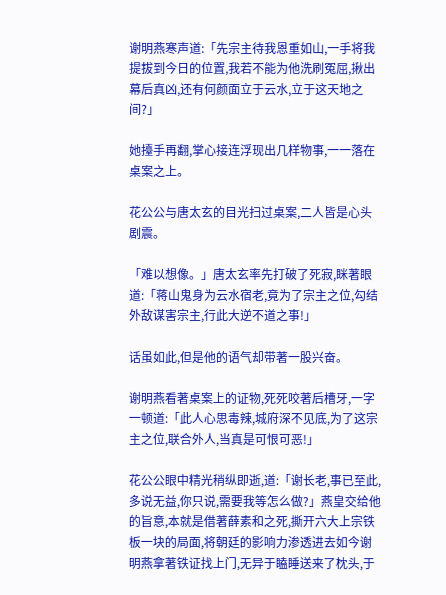谢明燕寒声道:「先宗主待我恩重如山,一手将我提拔到今日的位置,我若不能为他洗刷冤屈,揪出幕后真凶,还有何颜面立于云水,立于这天地之间?」

她擡手再翻,掌心接连浮现出几样物事,一一落在桌案之上。

花公公与唐太玄的目光扫过桌案,二人皆是心头剧震。

「难以想像。」唐太玄率先打破了死寂,眯著眼道:「蒋山鬼身为云水宿老,竟为了宗主之位,勾结外敌谋害宗主,行此大逆不道之事!」

话虽如此,但是他的语气却带著一股兴奋。

谢明燕看著桌案上的证物,死死咬著后槽牙,一字一顿道:「此人心思毒辣,城府深不见底,为了这宗主之位,联合外人,当真是可恨可恶!」

花公公眼中精光稍纵即逝,道:「谢长老,事已至此,多说无益,你只说,需要我等怎么做?」燕皇交给他的旨意,本就是借著薛素和之死,撕开六大上宗铁板一块的局面,将朝廷的影响力渗透进去如今谢明燕拿著铁证找上门,无异于瞌睡送来了枕头,于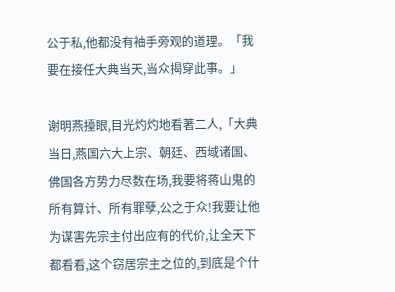公于私,他都没有袖手旁观的道理。「我要在接任大典当天,当众揭穿此事。」

谢明燕擡眼,目光灼灼地看著二人,「大典当日,燕国六大上宗、朝廷、西域诸国、佛国各方势力尽数在场,我要将蒋山鬼的所有算计、所有罪孽,公之于众!我要让他为谋害先宗主付出应有的代价,让全天下都看看,这个窃居宗主之位的,到底是个什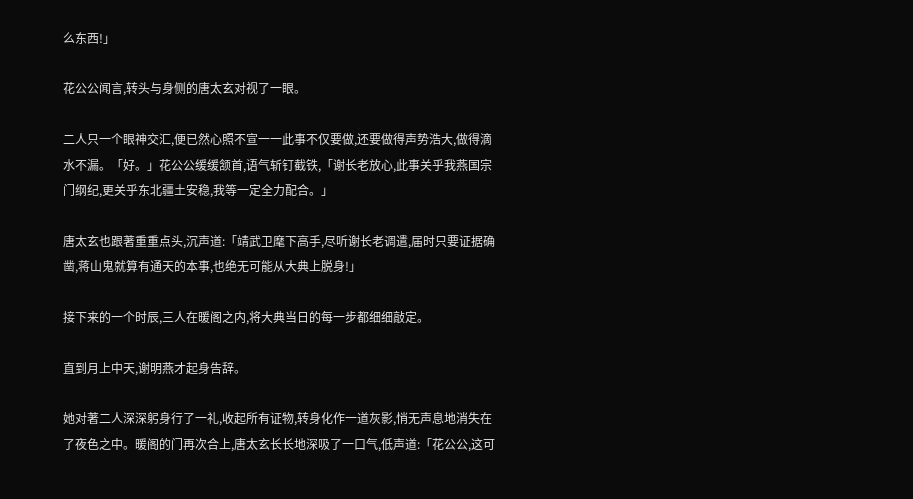么东西!」

花公公闻言,转头与身侧的唐太玄对视了一眼。

二人只一个眼神交汇,便已然心照不宣一一此事不仅要做,还要做得声势浩大,做得滴水不漏。「好。」花公公缓缓颔首,语气斩钉截铁,「谢长老放心,此事关乎我燕国宗门纲纪,更关乎东北疆土安稳,我等一定全力配合。」

唐太玄也跟著重重点头,沉声道:「靖武卫麾下高手,尽听谢长老调遣,届时只要证据确凿,蒋山鬼就算有通天的本事,也绝无可能从大典上脱身!」

接下来的一个时辰,三人在暖阁之内,将大典当日的每一步都细细敲定。

直到月上中天,谢明燕才起身告辞。

她对著二人深深躬身行了一礼,收起所有证物,转身化作一道灰影,悄无声息地消失在了夜色之中。暖阁的门再次合上,唐太玄长长地深吸了一口气,低声道:「花公公,这可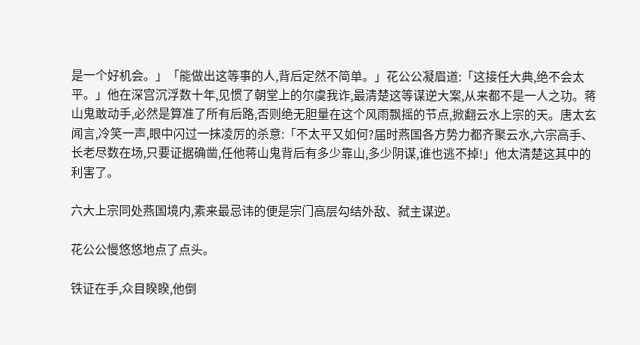是一个好机会。」「能做出这等事的人,背后定然不简单。」花公公凝眉道:「这接任大典,绝不会太平。」他在深宫沉浮数十年,见惯了朝堂上的尔虞我诈,最清楚这等谋逆大案,从来都不是一人之功。蒋山鬼敢动手,必然是算准了所有后路,否则绝无胆量在这个风雨飘摇的节点,掀翻云水上宗的天。唐太玄闻言,冷笑一声,眼中闪过一抹凌厉的杀意:「不太平又如何?届时燕国各方势力都齐聚云水,六宗高手、长老尽数在场,只要证据确凿,任他蒋山鬼背后有多少靠山,多少阴谋,谁也逃不掉!」他太清楚这其中的利害了。

六大上宗同处燕国境内,素来最忌讳的便是宗门高层勾结外敌、弑主谋逆。

花公公慢悠悠地点了点头。

铁证在手,众目睽睽,他倒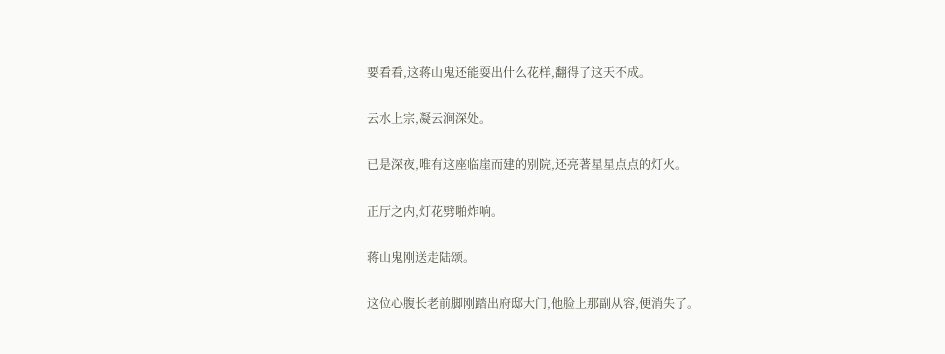要看看,这蒋山鬼还能耍出什么花样,翻得了这天不成。

云水上宗,凝云涧深处。

已是深夜,唯有这座临崖而建的别院,还亮著星星点点的灯火。

正厅之内,灯花劈啪炸响。

蒋山鬼刚送走陆颂。

这位心腹长老前脚刚踏出府邸大门,他脸上那副从容,便消失了。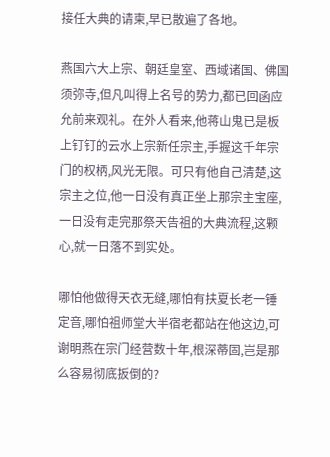接任大典的请柬,早已散遍了各地。

燕国六大上宗、朝廷皇室、西域诸国、佛国须弥寺,但凡叫得上名号的势力,都已回函应允前来观礼。在外人看来,他蒋山鬼已是板上钉钉的云水上宗新任宗主,手握这千年宗门的权柄,风光无限。可只有他自己清楚,这宗主之位,他一日没有真正坐上那宗主宝座,一日没有走完那祭天告祖的大典流程,这颗心,就一日落不到实处。

哪怕他做得天衣无缝,哪怕有扶夏长老一锤定音,哪怕祖师堂大半宿老都站在他这边,可谢明燕在宗门经营数十年,根深蒂固,岂是那么容易彻底扳倒的?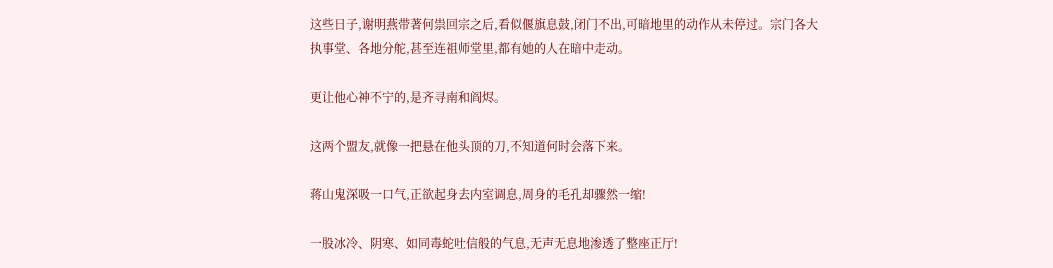这些日子,谢明燕带著何祟回宗之后,看似偃旗息鼓,闭门不出,可暗地里的动作从未停过。宗门各大执事堂、各地分舵,甚至连祖师堂里,都有她的人在暗中走动。

更让他心神不宁的,是齐寻南和阎烬。

这两个盟友,就像一把悬在他头顶的刀,不知道何时会落下来。

蒋山鬼深吸一口气,正欲起身去内室调息,周身的毛孔却骤然一缩!

一股冰冷、阴寒、如同毒蛇吐信般的气息,无声无息地渗透了整座正厅!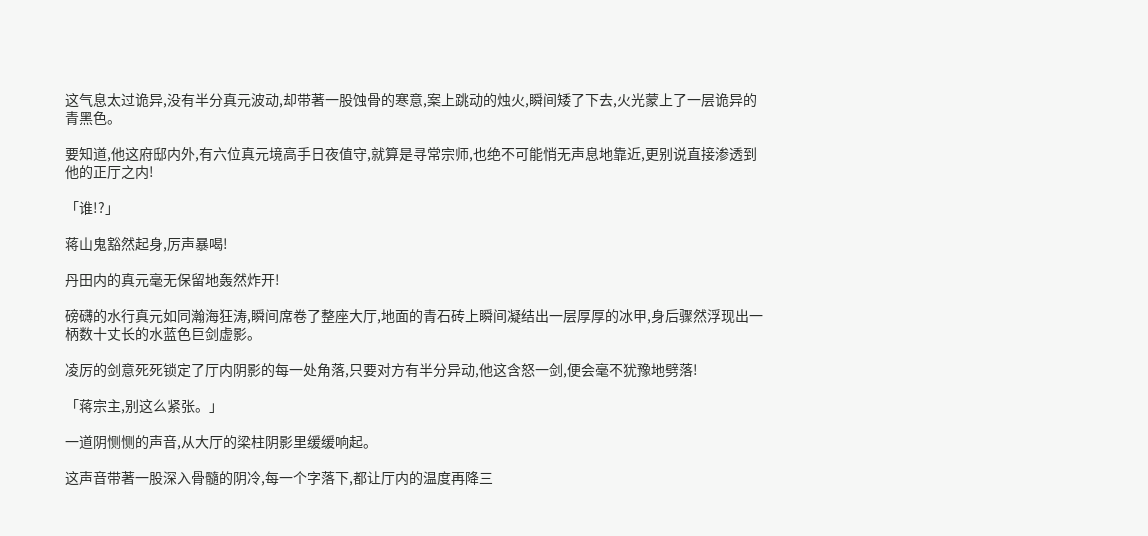这气息太过诡异,没有半分真元波动,却带著一股蚀骨的寒意,案上跳动的烛火,瞬间矮了下去,火光蒙上了一层诡异的青黑色。

要知道,他这府邸内外,有六位真元境高手日夜值守,就算是寻常宗师,也绝不可能悄无声息地靠近,更别说直接渗透到他的正厅之内!

「谁!?」

蒋山鬼豁然起身,厉声暴喝!

丹田内的真元毫无保留地轰然炸开!

磅礴的水行真元如同瀚海狂涛,瞬间席卷了整座大厅,地面的青石砖上瞬间凝结出一层厚厚的冰甲,身后骤然浮现出一柄数十丈长的水蓝色巨剑虚影。

凌厉的剑意死死锁定了厅内阴影的每一处角落,只要对方有半分异动,他这含怒一剑,便会毫不犹豫地劈落!

「蒋宗主,别这么紧张。」

一道阴恻恻的声音,从大厅的梁柱阴影里缓缓响起。

这声音带著一股深入骨髓的阴冷,每一个字落下,都让厅内的温度再降三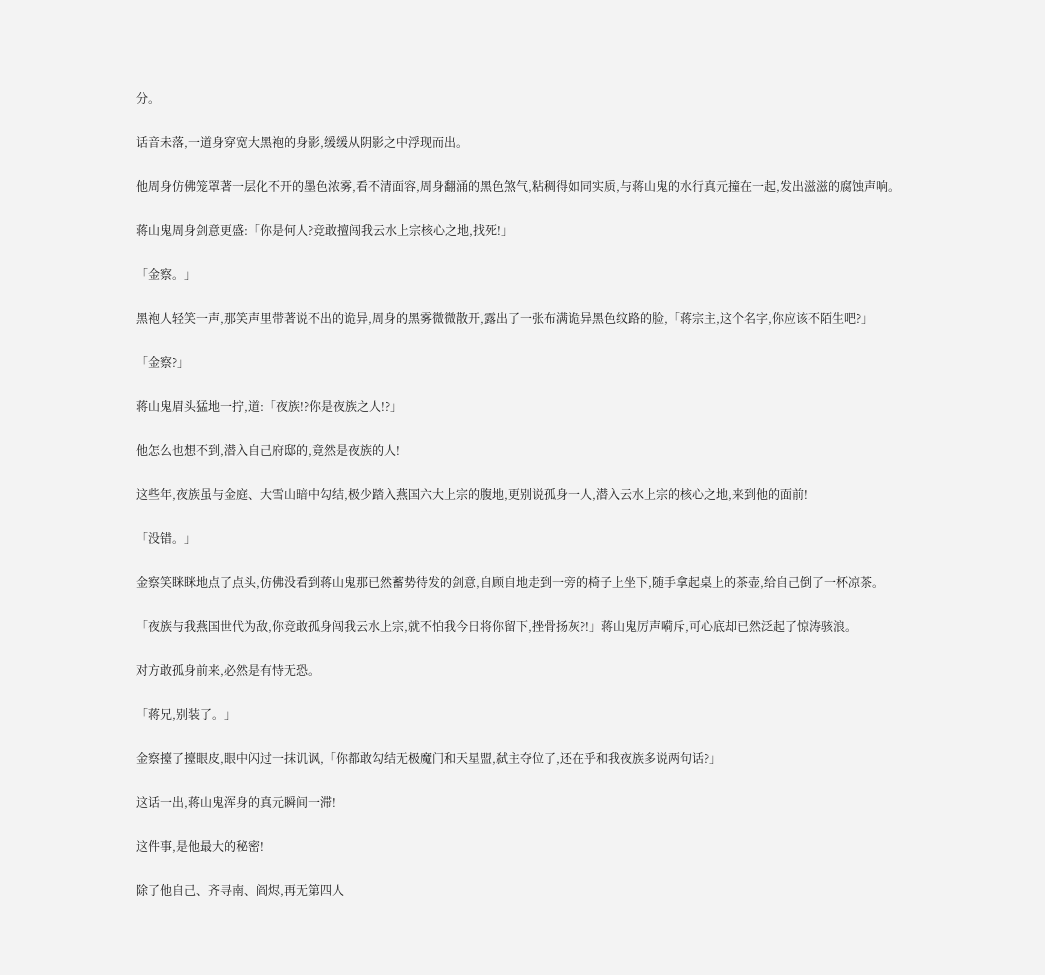分。

话音未落,一道身穿宽大黑袍的身影,缓缓从阴影之中浮现而出。

他周身仿佛笼罩著一层化不开的墨色浓雾,看不清面容,周身翻涌的黑色煞气,粘稠得如同实质,与蒋山鬼的水行真元撞在一起,发出滋滋的腐蚀声响。

蒋山鬼周身剑意更盛:「你是何人?竞敢擅闯我云水上宗核心之地,找死!」

「金察。」

黑袍人轻笑一声,那笑声里带著说不出的诡异,周身的黑雾微微散开,露出了一张布满诡异黑色纹路的脸,「蒋宗主,这个名字,你应该不陌生吧?」

「金察?」

蒋山鬼眉头猛地一拧,道:「夜族!?你是夜族之人!?」

他怎么也想不到,潜入自己府邸的,竟然是夜族的人!

这些年,夜族虽与金庭、大雪山暗中勾结,极少踏入燕国六大上宗的腹地,更别说孤身一人,潜入云水上宗的核心之地,来到他的面前!

「没错。」

金察笑眯眯地点了点头,仿佛没看到蒋山鬼那已然蓄势待发的剑意,自顾自地走到一旁的椅子上坐下,随手拿起桌上的茶壶,给自己倒了一杯凉茶。

「夜族与我燕国世代为敌,你竞敢孤身闯我云水上宗,就不怕我今日将你留下,挫骨扬灰?!」蒋山鬼厉声嗬斥,可心底却已然泛起了惊涛骇浪。

对方敢孤身前来,必然是有恃无恐。

「蒋兄,别装了。」

金察擡了擡眼皮,眼中闪过一抹讥讽,「你都敢勾结无极魔门和天星盟,弑主夺位了,还在乎和我夜族多说两句话?」

这话一出,蒋山鬼浑身的真元瞬间一滞!

这件事,是他最大的秘密!

除了他自己、齐寻南、阎烬,再无第四人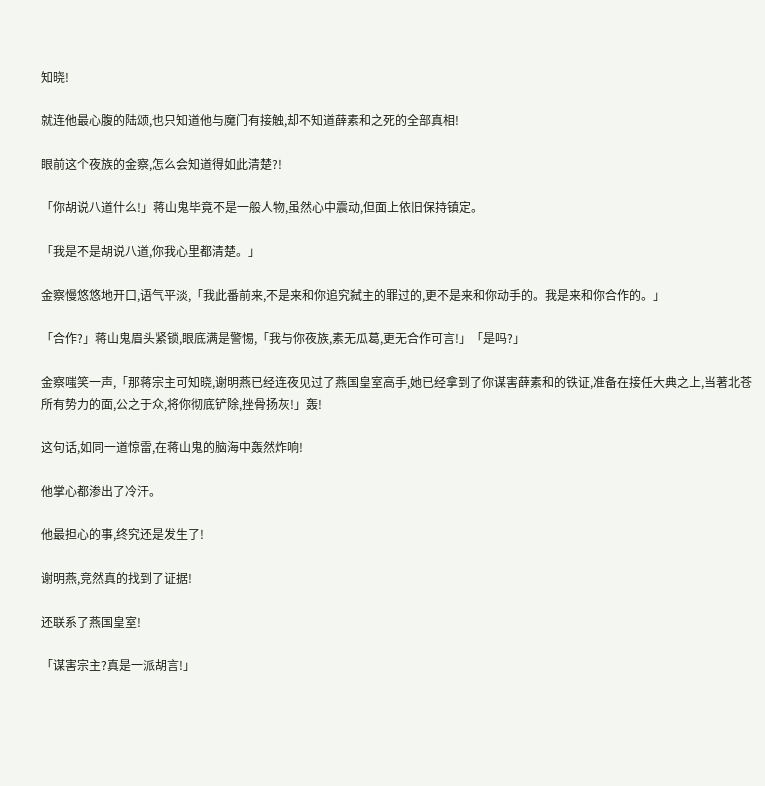知晓!

就连他最心腹的陆颂,也只知道他与魔门有接触,却不知道薛素和之死的全部真相!

眼前这个夜族的金察,怎么会知道得如此清楚?!

「你胡说八道什么!」蒋山鬼毕竟不是一般人物,虽然心中震动,但面上依旧保持镇定。

「我是不是胡说八道,你我心里都清楚。」

金察慢悠悠地开口,语气平淡,「我此番前来,不是来和你追究弑主的罪过的,更不是来和你动手的。我是来和你合作的。」

「合作?」蒋山鬼眉头紧锁,眼底满是警惕,「我与你夜族,素无瓜葛,更无合作可言!」「是吗?」

金察嗤笑一声,「那蒋宗主可知晓,谢明燕已经连夜见过了燕国皇室高手,她已经拿到了你谋害薛素和的铁证,准备在接任大典之上,当著北苍所有势力的面,公之于众,将你彻底铲除,挫骨扬灰!」轰!

这句话,如同一道惊雷,在蒋山鬼的脑海中轰然炸响!

他掌心都渗出了冷汗。

他最担心的事,终究还是发生了!

谢明燕,竞然真的找到了证据!

还联系了燕国皇室!

「谋害宗主?真是一派胡言!」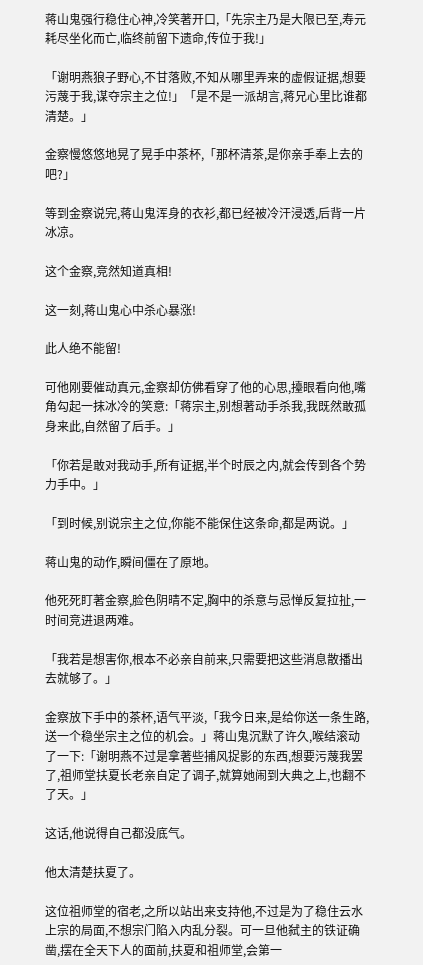蒋山鬼强行稳住心神,冷笑著开口,「先宗主乃是大限已至,寿元耗尽坐化而亡,临终前留下遗命,传位于我!」

「谢明燕狼子野心,不甘落败,不知从哪里弄来的虚假证据,想要污蔑于我,谋夺宗主之位!」「是不是一派胡言,蒋兄心里比谁都清楚。」

金察慢悠悠地晃了晃手中茶杯,「那杯清茶,是你亲手奉上去的吧?」

等到金察说完,蒋山鬼浑身的衣衫,都已经被冷汗浸透,后背一片冰凉。

这个金察,竞然知道真相!

这一刻,蒋山鬼心中杀心暴涨!

此人绝不能留!

可他刚要催动真元,金察却仿佛看穿了他的心思,擡眼看向他,嘴角勾起一抹冰冷的笑意:「蒋宗主,别想著动手杀我,我既然敢孤身来此,自然留了后手。」

「你若是敢对我动手,所有证据,半个时辰之内,就会传到各个势力手中。」

「到时候,别说宗主之位,你能不能保住这条命,都是两说。」

蒋山鬼的动作,瞬间僵在了原地。

他死死盯著金察,脸色阴晴不定,胸中的杀意与忌惮反复拉扯,一时间竞进退两难。

「我若是想害你,根本不必亲自前来,只需要把这些消息散播出去就够了。」

金察放下手中的茶杯,语气平淡,「我今日来,是给你送一条生路,送一个稳坐宗主之位的机会。」蒋山鬼沉默了许久,喉结滚动了一下:「谢明燕不过是拿著些捕风捉影的东西,想要污蔑我罢了,祖师堂扶夏长老亲自定了调子,就算她闹到大典之上,也翻不了天。」

这话,他说得自己都没底气。

他太清楚扶夏了。

这位祖师堂的宿老,之所以站出来支持他,不过是为了稳住云水上宗的局面,不想宗门陷入内乱分裂。可一旦他弑主的铁证确凿,摆在全天下人的面前,扶夏和祖师堂,会第一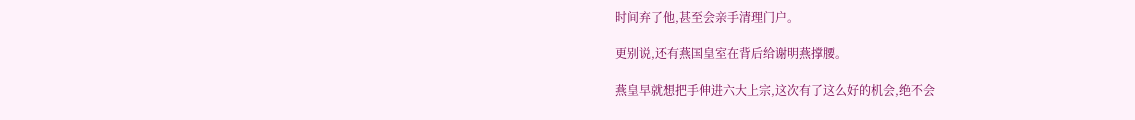时间弃了他,甚至会亲手清理门户。

更别说,还有燕国皇室在背后给谢明燕撑腰。

燕皇早就想把手伸进六大上宗,这次有了这么好的机会,绝不会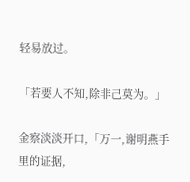轻易放过。

「若要人不知,除非己莫为。」

金察淡淡开口,「万一,谢明燕手里的证据,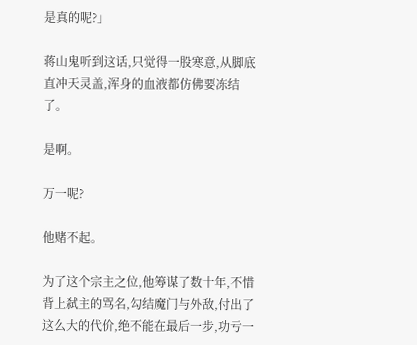是真的呢?」

蒋山鬼听到这话,只觉得一股寒意,从脚底直冲天灵盖,浑身的血液都仿佛要冻结了。

是啊。

万一呢?

他赌不起。

为了这个宗主之位,他筹谋了数十年,不惜背上弑主的骂名,勾结魔门与外敌,付出了这么大的代价,绝不能在最后一步,功亏一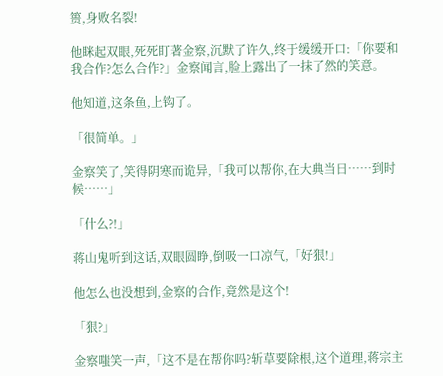篑,身败名裂!

他眯起双眼,死死盯著金察,沉默了许久,终于缓缓开口:「你要和我合作?怎么合作?」金察闻言,脸上露出了一抹了然的笑意。

他知道,这条鱼,上钩了。

「很简单。」

金察笑了,笑得阴寒而诡异,「我可以帮你,在大典当日……到时候……」

「什么?!」

蒋山鬼听到这话,双眼圆睁,倒吸一口凉气,「好狠!」

他怎么也没想到,金察的合作,竟然是这个!

「狠?」

金察嗤笑一声,「这不是在帮你吗?斩草要除根,这个道理,蒋宗主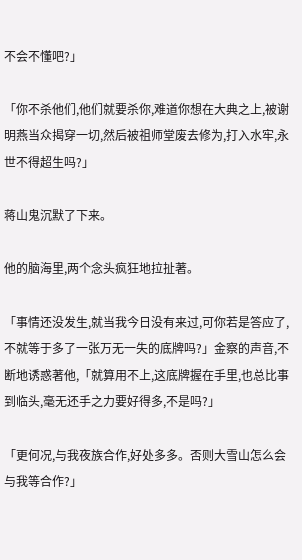不会不懂吧?」

「你不杀他们,他们就要杀你,难道你想在大典之上,被谢明燕当众揭穿一切,然后被祖师堂废去修为,打入水牢,永世不得超生吗?」

蒋山鬼沉默了下来。

他的脑海里,两个念头疯狂地拉扯著。

「事情还没发生,就当我今日没有来过,可你若是答应了,不就等于多了一张万无一失的底牌吗?」金察的声音,不断地诱惑著他,「就算用不上,这底牌握在手里,也总比事到临头,毫无还手之力要好得多,不是吗?」

「更何况,与我夜族合作,好处多多。否则大雪山怎么会与我等合作?」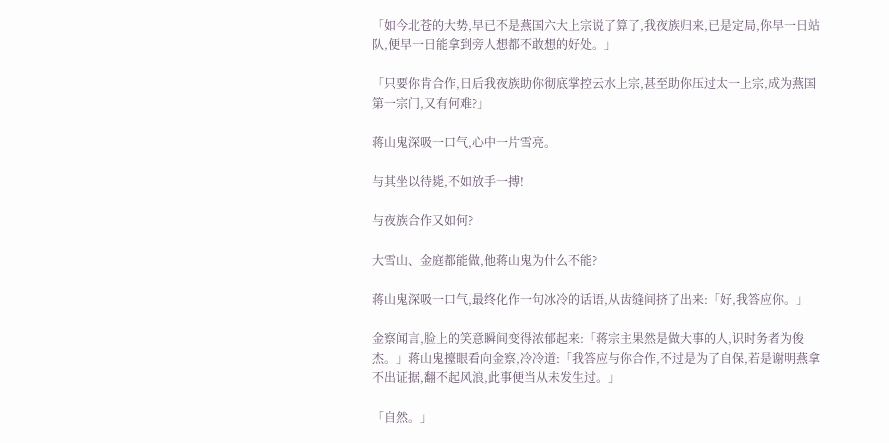「如今北苍的大势,早已不是燕国六大上宗说了算了,我夜族归来,已是定局,你早一日站队,便早一日能拿到旁人想都不敢想的好处。」

「只要你肯合作,日后我夜族助你彻底掌控云水上宗,甚至助你压过太一上宗,成为燕国第一宗门,又有何难?」

蒋山鬼深吸一口气,心中一片雪亮。

与其坐以待毙,不如放手一搏!

与夜族合作又如何?

大雪山、金庭都能做,他蒋山鬼为什么不能?

蒋山鬼深吸一口气,最终化作一句冰冷的话语,从齿缝间挤了出来:「好,我答应你。」

金察闻言,脸上的笑意瞬间变得浓郁起来:「蒋宗主果然是做大事的人,识时务者为俊杰。」蒋山鬼擡眼看向金察,冷冷道:「我答应与你合作,不过是为了自保,若是谢明燕拿不出证据,翻不起风浪,此事便当从未发生过。」

「自然。」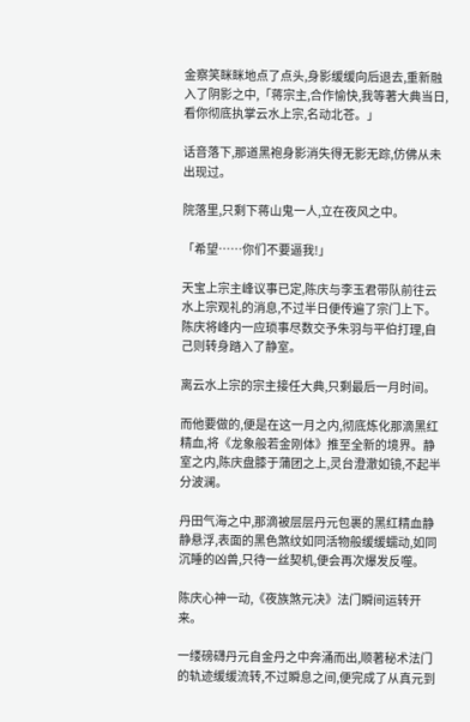金察笑眯眯地点了点头,身影缓缓向后退去,重新融入了阴影之中,「蒋宗主,合作愉快,我等著大典当日,看你彻底执掌云水上宗,名动北苍。」

话音落下,那道黑袍身影消失得无影无踪,仿佛从未出现过。

院落里,只剩下蒋山鬼一人,立在夜风之中。

「希望……你们不要逼我!」

天宝上宗主峰议事已定,陈庆与李玉君带队前往云水上宗观礼的消息,不过半日便传遍了宗门上下。陈庆将峰内一应琐事尽数交予朱羽与平伯打理,自己则转身踏入了静室。

离云水上宗的宗主接任大典,只剩最后一月时间。

而他要做的,便是在这一月之内,彻底炼化那滴黑红精血,将《龙象般若金刚体》推至全新的境界。静室之内,陈庆盘膝于蒲团之上,灵台澄澈如镜,不起半分波澜。

丹田气海之中,那滴被层层丹元包裹的黑红精血静静悬浮,表面的黑色煞纹如同活物般缓缓蠕动,如同沉睡的凶兽,只待一丝契机,便会再次爆发反噬。

陈庆心神一动,《夜族煞元决》法门瞬间运转开来。

一缕磅礴丹元自金丹之中奔涌而出,顺著秘术法门的轨迹缓缓流转,不过瞬息之间,便完成了从真元到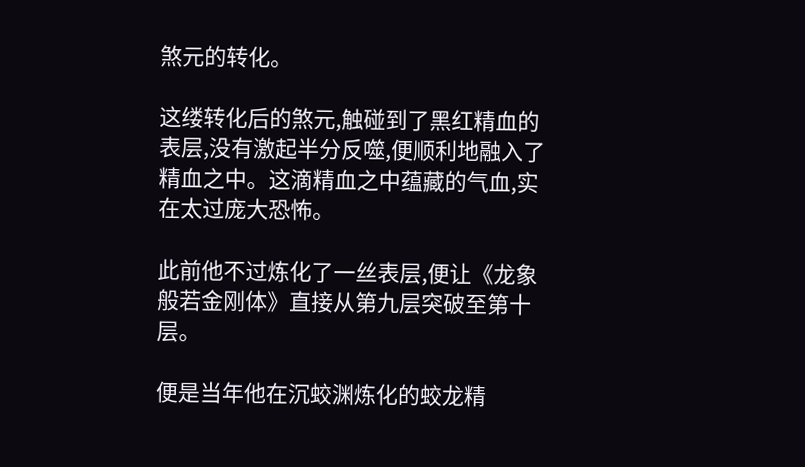煞元的转化。

这缕转化后的煞元,触碰到了黑红精血的表层,没有激起半分反噬,便顺利地融入了精血之中。这滴精血之中蕴藏的气血,实在太过庞大恐怖。

此前他不过炼化了一丝表层,便让《龙象般若金刚体》直接从第九层突破至第十层。

便是当年他在沉蛟渊炼化的蛟龙精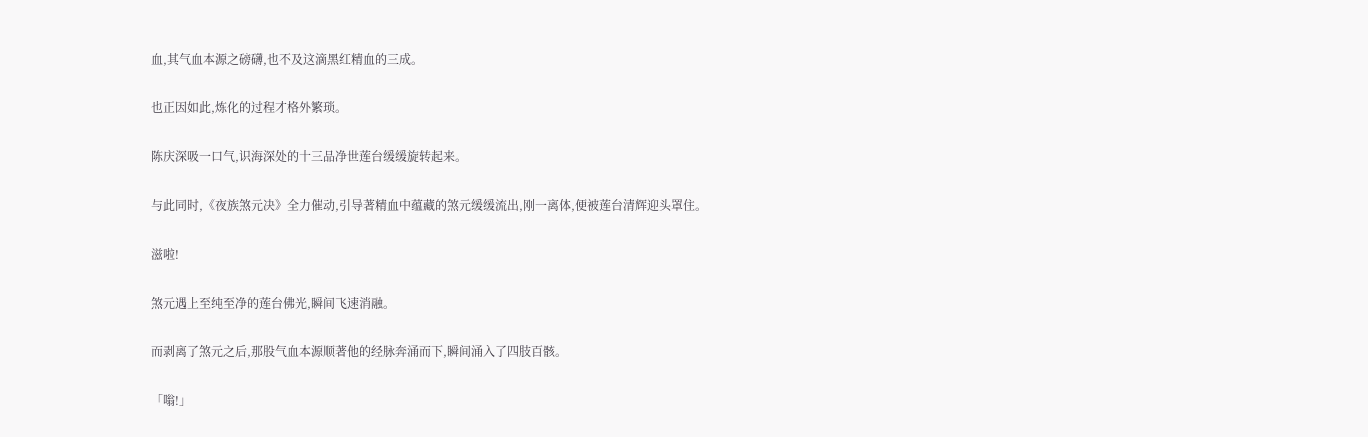血,其气血本源之磅礴,也不及这滴黑红精血的三成。

也正因如此,炼化的过程才格外繁琐。

陈庆深吸一口气,识海深处的十三品净世莲台缓缓旋转起来。

与此同时,《夜族煞元决》全力催动,引导著精血中蕴藏的煞元缓缓流出,刚一离体,便被莲台清辉迎头罩住。

滋啦!

煞元遇上至纯至净的莲台佛光,瞬间飞速消融。

而剥离了煞元之后,那股气血本源顺著他的经脉奔涌而下,瞬间涌入了四肢百骸。

「嗡!」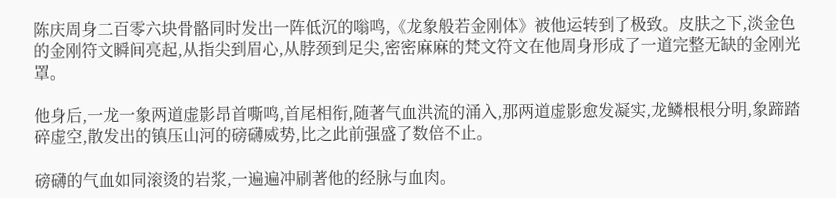陈庆周身二百零六块骨骼同时发出一阵低沉的嗡鸣,《龙象般若金刚体》被他运转到了极致。皮肤之下,淡金色的金刚符文瞬间亮起,从指尖到眉心,从脖颈到足尖,密密麻麻的梵文符文在他周身形成了一道完整无缺的金刚光罩。

他身后,一龙一象两道虚影昂首嘶鸣,首尾相衔,随著气血洪流的涌入,那两道虚影愈发凝实,龙鳞根根分明,象蹄踏碎虚空,散发出的镇压山河的磅礴威势,比之此前强盛了数倍不止。

磅礴的气血如同滚烫的岩浆,一遍遍冲刷著他的经脉与血肉。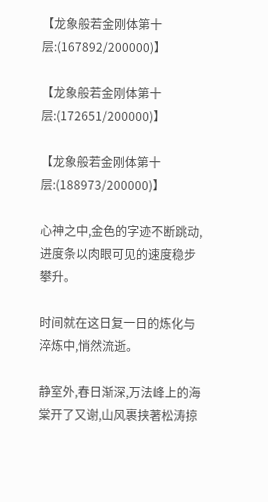【龙象般若金刚体第十层:(167892/200000)】

【龙象般若金刚体第十层:(172651/200000)】

【龙象般若金刚体第十层:(188973/200000)】

心神之中,金色的字迹不断跳动,进度条以肉眼可见的速度稳步攀升。

时间就在这日复一日的炼化与淬炼中,悄然流逝。

静室外,春日渐深,万法峰上的海棠开了又谢,山风裹挟著松涛掠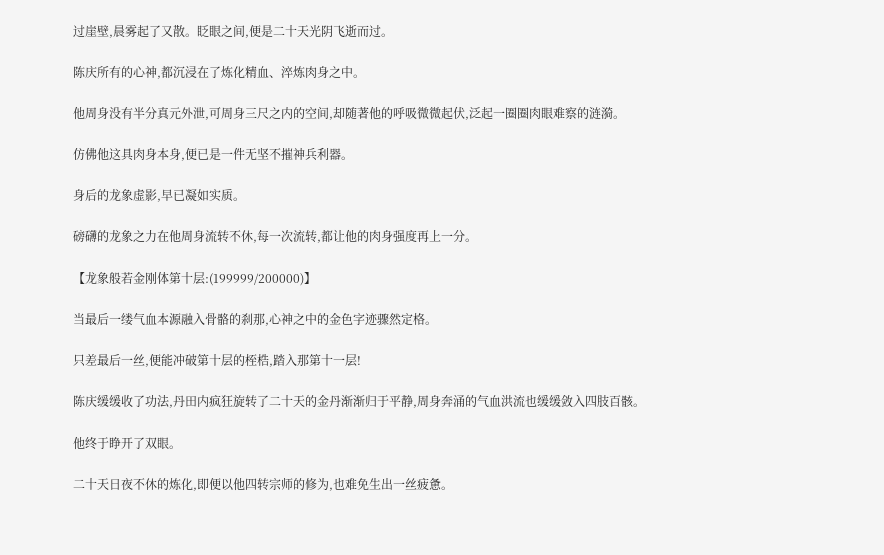过崖壁,晨雾起了又散。眨眼之间,便是二十天光阴飞逝而过。

陈庆所有的心神,都沉浸在了炼化精血、淬炼肉身之中。

他周身没有半分真元外泄,可周身三尺之内的空间,却随著他的呼吸微微起伏,泛起一圈圈肉眼难察的涟漪。

仿佛他这具肉身本身,便已是一件无坚不摧神兵利器。

身后的龙象虚影,早已凝如实质。

磅礴的龙象之力在他周身流转不休,每一次流转,都让他的肉身强度再上一分。

【龙象般若金刚体第十层:(199999/200000)】

当最后一缕气血本源融入骨骼的刹那,心神之中的金色字迹骤然定格。

只差最后一丝,便能冲破第十层的桎梏,踏入那第十一层!

陈庆缓缓收了功法,丹田内疯狂旋转了二十天的金丹渐渐归于平静,周身奔涌的气血洪流也缓缓敛入四肢百骸。

他终于睁开了双眼。

二十天日夜不休的炼化,即便以他四转宗师的修为,也难免生出一丝疲惫。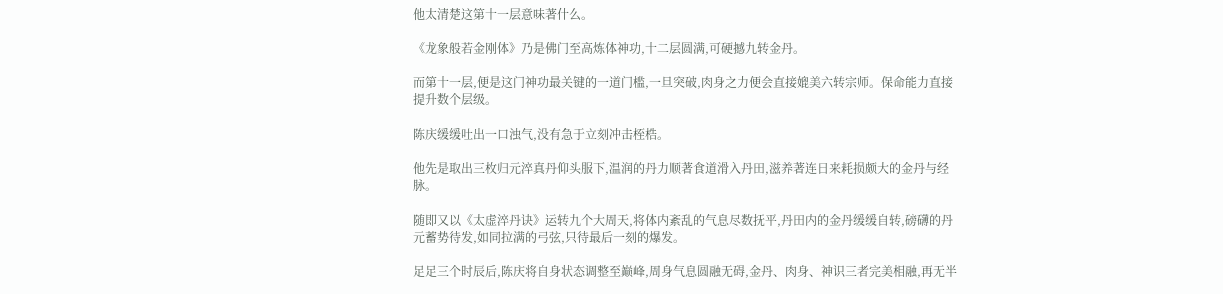他太清楚这第十一层意味著什么。

《龙象般若金刚体》乃是佛门至高炼体神功,十二层圆满,可硬撼九转金丹。

而第十一层,便是这门神功最关键的一道门槛,一旦突破,肉身之力便会直接媲美六转宗师。保命能力直接提升数个层级。

陈庆缓缓吐出一口浊气,没有急于立刻冲击桎梏。

他先是取出三枚归元淬真丹仰头服下,温润的丹力顺著食道滑入丹田,滋养著连日来耗损颇大的金丹与经脉。

随即又以《太虚淬丹诀》运转九个大周天,将体内紊乱的气息尽数抚平,丹田内的金丹缓缓自转,磅礴的丹元蓄势待发,如同拉满的弓弦,只待最后一刻的爆发。

足足三个时辰后,陈庆将自身状态调整至巅峰,周身气息圆融无碍,金丹、肉身、神识三者完美相融,再无半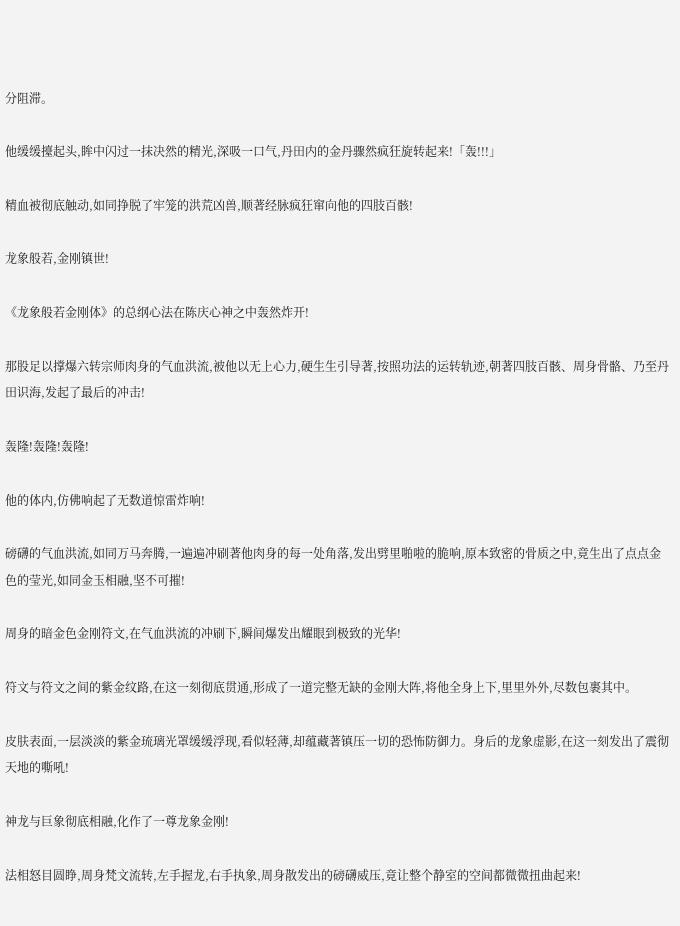分阻滞。

他缓缓擡起头,眸中闪过一抹决然的精光,深吸一口气,丹田内的金丹骤然疯狂旋转起来!「轰!!!」

精血被彻底触动,如同挣脱了牢笼的洪荒凶兽,顺著经脉疯狂窜向他的四肢百骸!

龙象般若,金刚镇世!

《龙象般若金刚体》的总纲心法在陈庆心神之中轰然炸开!

那股足以撑爆六转宗师肉身的气血洪流,被他以无上心力,硬生生引导著,按照功法的运转轨迹,朝著四肢百骸、周身骨骼、乃至丹田识海,发起了最后的冲击!

轰隆!轰隆!轰隆!

他的体内,仿佛响起了无数道惊雷炸响!

磅礴的气血洪流,如同万马奔腾,一遍遍冲刷著他肉身的每一处角落,发出劈里啪啦的脆响,原本致密的骨质之中,竟生出了点点金色的莹光,如同金玉相融,坚不可摧!

周身的暗金色金刚符文,在气血洪流的冲刷下,瞬间爆发出耀眼到极致的光华!

符文与符文之间的紫金纹路,在这一刻彻底贯通,形成了一道完整无缺的金刚大阵,将他全身上下,里里外外,尽数包裹其中。

皮肤表面,一层淡淡的紫金琉璃光罩缓缓浮现,看似轻薄,却蕴藏著镇压一切的恐怖防御力。身后的龙象虚影,在这一刻发出了震彻天地的嘶吼!

神龙与巨象彻底相融,化作了一尊龙象金刚!

法相怒目圆睁,周身梵文流转,左手握龙,右手执象,周身散发出的磅礴威压,竟让整个静室的空间都微微扭曲起来!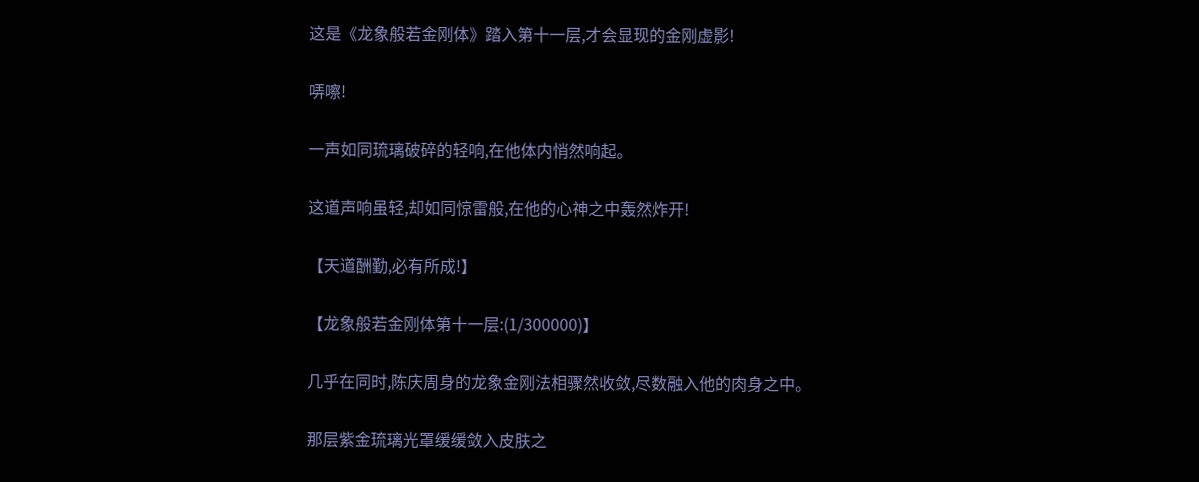这是《龙象般若金刚体》踏入第十一层,才会显现的金刚虚影!

哢嚓!

一声如同琉璃破碎的轻响,在他体内悄然响起。

这道声响虽轻,却如同惊雷般,在他的心神之中轰然炸开!

【天道酬勤,必有所成!】

【龙象般若金刚体第十一层:(1/300000)】

几乎在同时,陈庆周身的龙象金刚法相骤然收敛,尽数融入他的肉身之中。

那层紫金琉璃光罩缓缓敛入皮肤之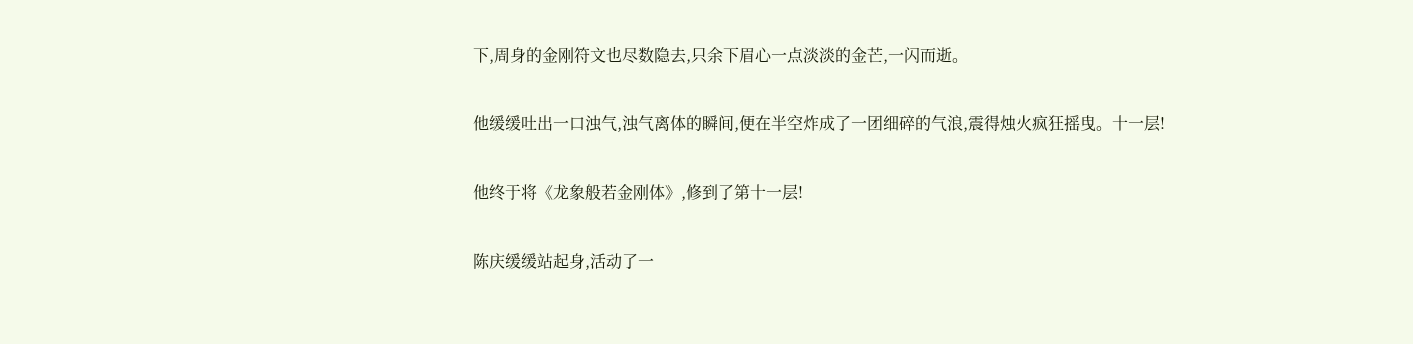下,周身的金刚符文也尽数隐去,只余下眉心一点淡淡的金芒,一闪而逝。

他缓缓吐出一口浊气,浊气离体的瞬间,便在半空炸成了一团细碎的气浪,震得烛火疯狂摇曳。十一层!

他终于将《龙象般若金刚体》,修到了第十一层!

陈庆缓缓站起身,活动了一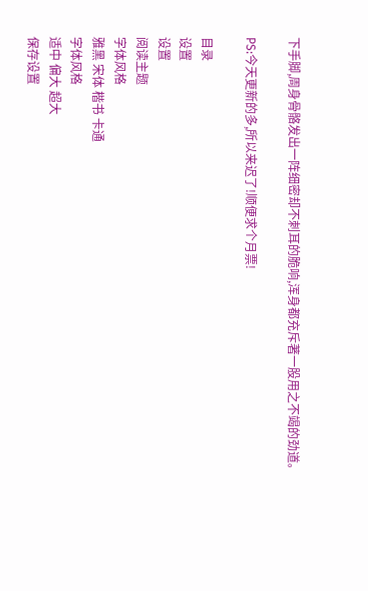下手脚,周身骨骼发出一阵细密却不刺耳的脆响,浑身都充斥著一股用之不竭的劲道。

PS:今天更新的多,所以来迟了!顺便求个月票!

目录
设置
设置
阅读主题
字体风格
雅黑 宋体 楷书 卡通
字体风格
适中 偏大 超大
保存设置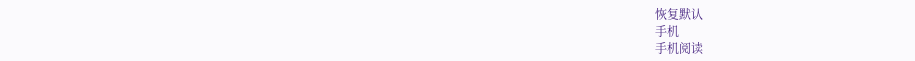恢复默认
手机
手机阅读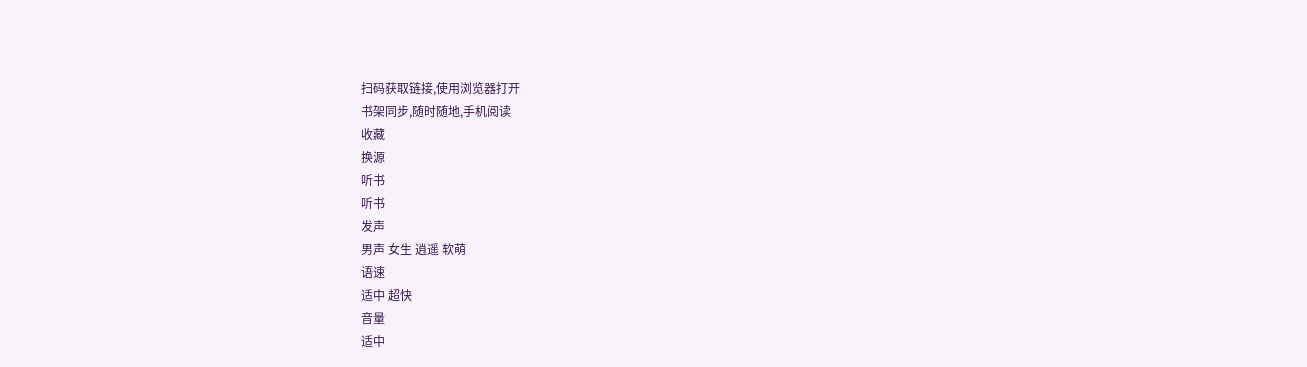扫码获取链接,使用浏览器打开
书架同步,随时随地,手机阅读
收藏
换源
听书
听书
发声
男声 女生 逍遥 软萌
语速
适中 超快
音量
适中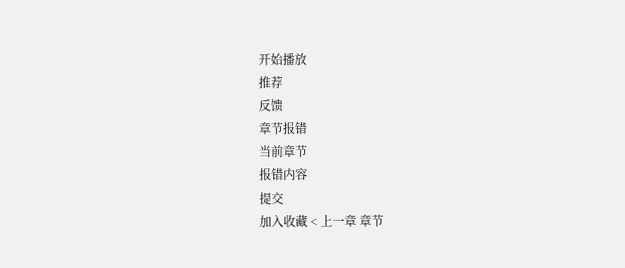开始播放
推荐
反馈
章节报错
当前章节
报错内容
提交
加入收藏 < 上一章 章节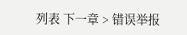列表 下一章 > 错误举报